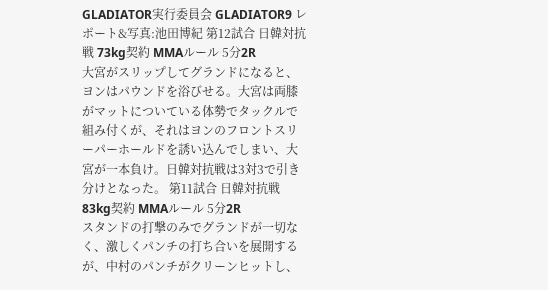GLADIATOR実行委員会 GLADIATOR9 レポート&写真:池田博紀 第12試合 日韓対抗戦 73kg契約 MMAルール 5分2R
大宮がスリップしてグランドになると、ヨンはパウンドを浴びせる。大宮は両膝がマットについている体勢でタックルで組み付くが、それはヨンのフロントスリーパーホールドを誘い込んでしまい、大宮が一本負け。日韓対抗戦は3対3で引き分けとなった。 第11試合 日韓対抗戦 83kg契約 MMAルール 5分2R
スタンドの打撃のみでグランドが一切なく、激しくパンチの打ち合いを展開するが、中村のパンチがクリーンヒットし、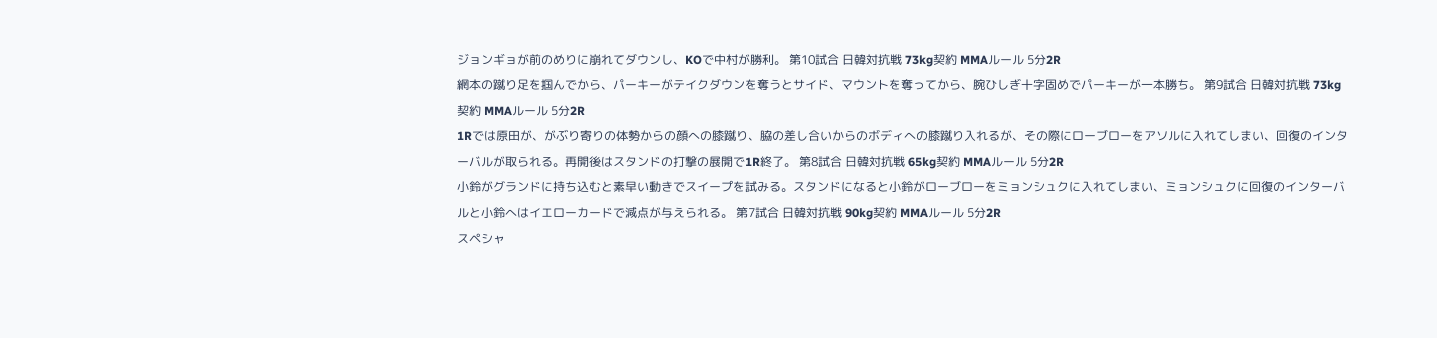ジョンギョが前のめりに崩れてダウンし、KOで中村が勝利。 第10試合 日韓対抗戦 73kg契約 MMAルール 5分2R
網本の蹴り足を掴んでから、パーキーがテイクダウンを奪うとサイド、マウントを奪ってから、腕ひしぎ十字固めでパーキーが一本勝ち。 第9試合 日韓対抗戦 73kg契約 MMAルール 5分2R
1Rでは原田が、がぶり寄りの体勢からの顔への膝蹴り、脇の差し合いからのボディへの膝蹴り入れるが、その際にローブローをアソルに入れてしまい、回復のインターバルが取られる。再開後はスタンドの打撃の展開で1R終了。 第8試合 日韓対抗戦 65kg契約 MMAルール 5分2R
小鈴がグランドに持ち込むと素早い動きでスイープを試みる。スタンドになると小鈴がローブローをミョンシュクに入れてしまい、ミョンシュクに回復のインターバルと小鈴へはイエローカードで減点が与えられる。 第7試合 日韓対抗戦 90kg契約 MMAルール 5分2R
スペシャ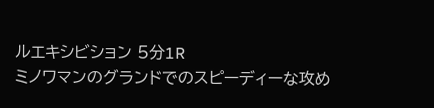ルエキシビション 5分1R
ミノワマンのグランドでのスピーディーな攻め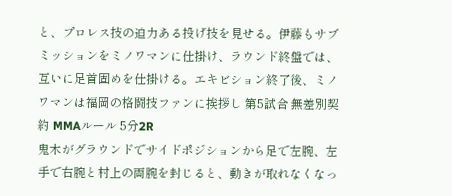と、プロレス技の迫力ある投げ技を見せる。伊藤もサブミッションをミノワマンに仕掛け、ラウンド終盤では、互いに足首固めを仕掛ける。エキビション終了後、ミノワマンは福岡の格闘技ファンに挨拶し 第5試合 無差別契約 MMAルール 5分2R
鬼木がグラウンドでサイドポジションから足で左腕、左手で右腕と村上の両腕を封じると、動きが取れなくなっ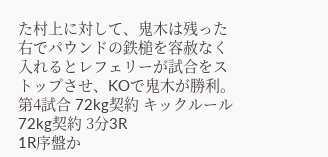た村上に対して、鬼木は残った右でパウンドの鉄槌を容赦なく入れるとレフェリーが試合をストップさせ、KOで鬼木が勝利。 第4試合 72kg契約 キックルール 72kg契約 3分3R
1R序盤か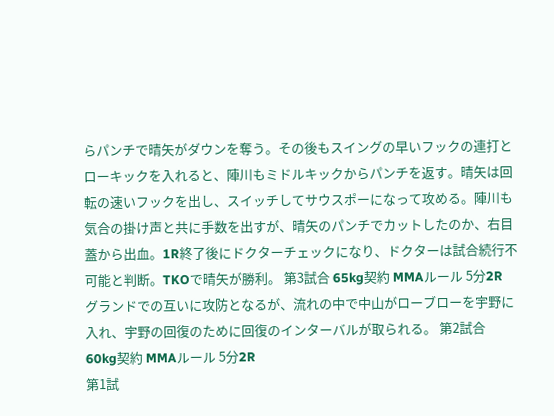らパンチで晴矢がダウンを奪う。その後もスイングの早いフックの連打とローキックを入れると、陣川もミドルキックからパンチを返す。晴矢は回転の速いフックを出し、スイッチしてサウスポーになって攻める。陣川も気合の掛け声と共に手数を出すが、晴矢のパンチでカットしたのか、右目蓋から出血。1R終了後にドクターチェックになり、ドクターは試合続行不可能と判断。TKOで晴矢が勝利。 第3試合 65kg契約 MMAルール 5分2R
グランドでの互いに攻防となるが、流れの中で中山がローブローを宇野に入れ、宇野の回復のために回復のインターバルが取られる。 第2試合 60kg契約 MMAルール 5分2R
第1試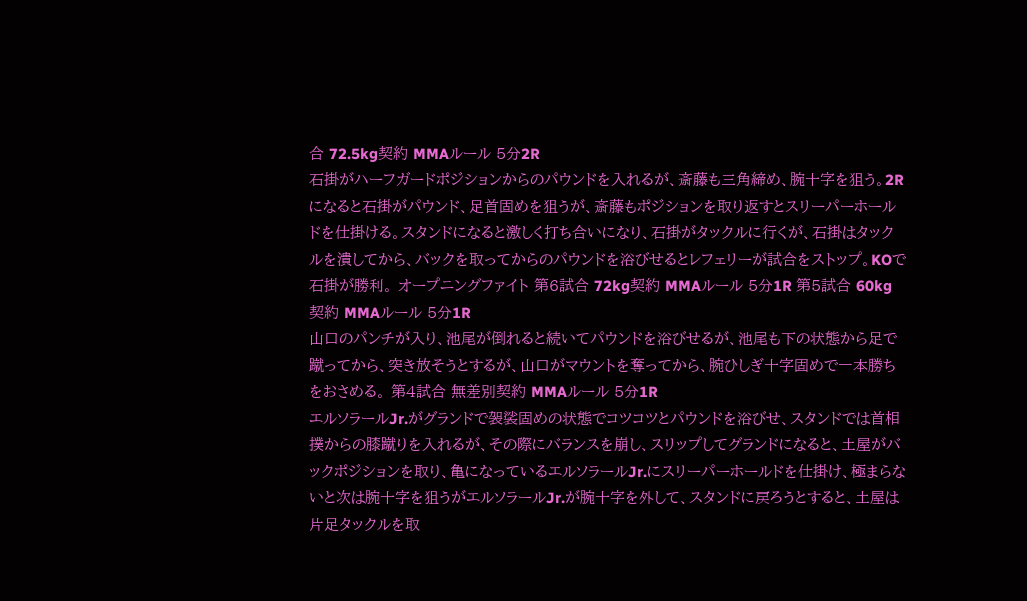合 72.5kg契約 MMAルール 5分2R
石掛がハーフガードポジションからのパウンドを入れるが、斎藤も三角締め、腕十字を狙う。2Rになると石掛がパウンド、足首固めを狙うが、斎藤もポジションを取り返すとスリーパーホールドを仕掛ける。スタンドになると激しく打ち合いになり、石掛がタックルに行くが、石掛はタックルを潰してから、バックを取ってからのパウンドを浴びせるとレフェリーが試合をストップ。KOで石掛が勝利。 オープニングファイト 第6試合 72kg契約 MMAルール 5分1R 第5試合 60kg契約 MMAルール 5分1R
山口のパンチが入り、池尾が倒れると続いてパウンドを浴びせるが、池尾も下の状態から足で蹴ってから、突き放そうとするが、山口がマウントを奪ってから、腕ひしぎ十字固めで一本勝ちをおさめる。 第4試合 無差別契約 MMAルール 5分1R
エルソラールJr.がグランドで袈裟固めの状態でコツコツとパウンドを浴びせ、スタンドでは首相撲からの膝蹴りを入れるが、その際にバランスを崩し、スリップしてグランドになると、土屋がバックポジションを取り、亀になっているエルソラールJr.にスリーパーホールドを仕掛け、極まらないと次は腕十字を狙うがエルソラールJr.が腕十字を外して、スタンドに戻ろうとすると、土屋は片足タックルを取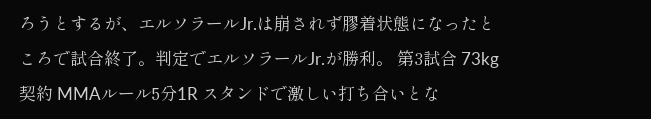ろうとするが、エルソラールJr.は崩されず膠着状態になったところで試合終了。判定でエルソラールJr.が勝利。 第3試合 73kg契約 MMAルール5分1R スタンドで激しい打ち合いとな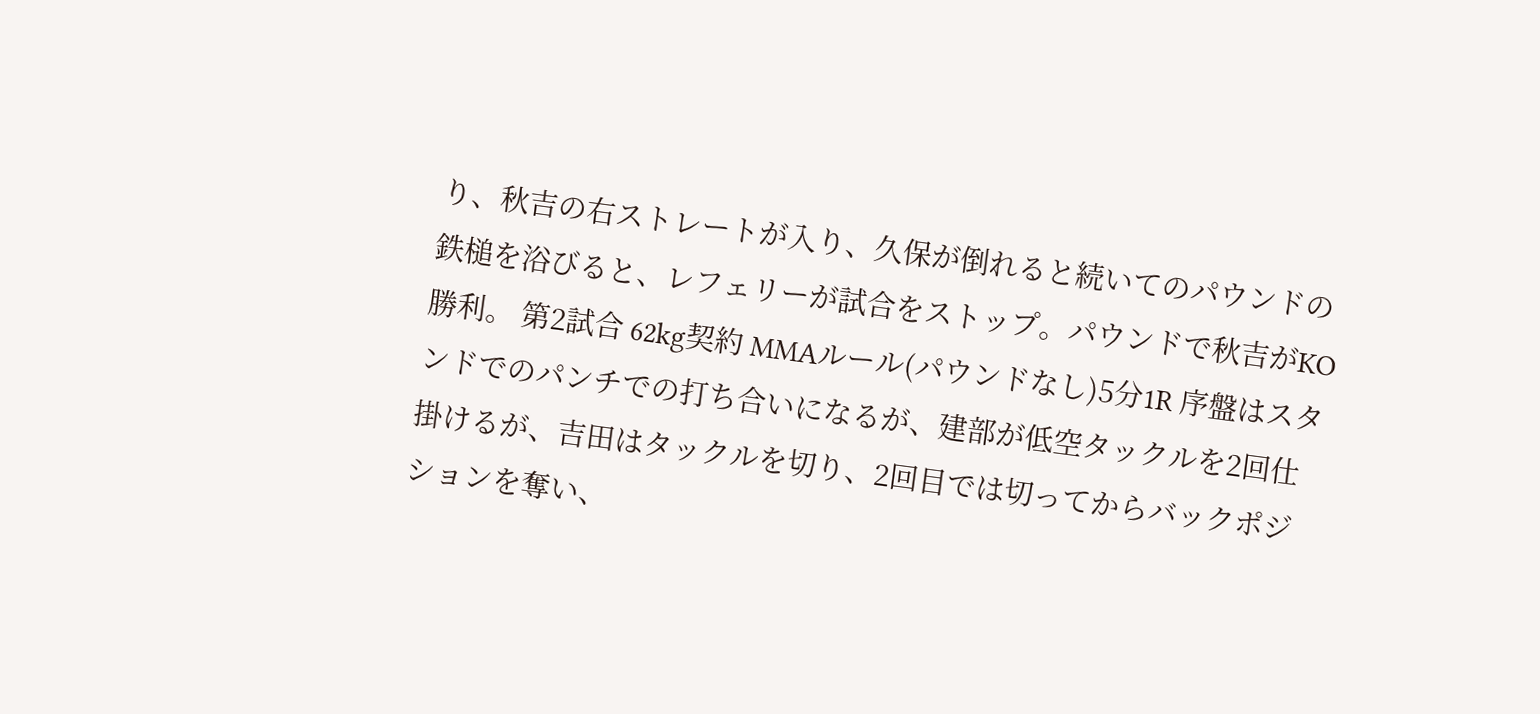り、秋吉の右ストレートが入り、久保が倒れると続いてのパウンドの鉄槌を浴びると、レフェリーが試合をストップ。パウンドで秋吉がKO勝利。 第2試合 62kg契約 MMAルール(パウンドなし)5分1R 序盤はスタンドでのパンチでの打ち合いになるが、建部が低空タックルを2回仕掛けるが、吉田はタックルを切り、2回目では切ってからバックポジションを奪い、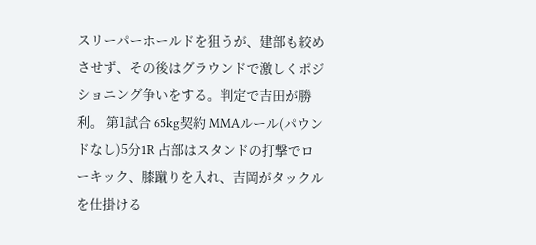スリーパーホールドを狙うが、建部も絞めさせず、その後はグラウンドで激しくポジショニング争いをする。判定で吉田が勝利。 第1試合 65kg契約 MMAルール(パウンドなし)5分1R 占部はスタンドの打撃でローキック、膝蹴りを入れ、吉岡がタックルを仕掛ける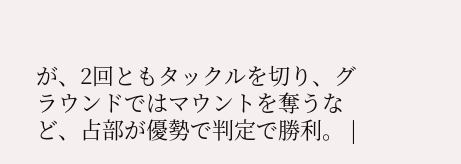が、2回ともタックルを切り、グラウンドではマウントを奪うなど、占部が優勢で判定で勝利。 |